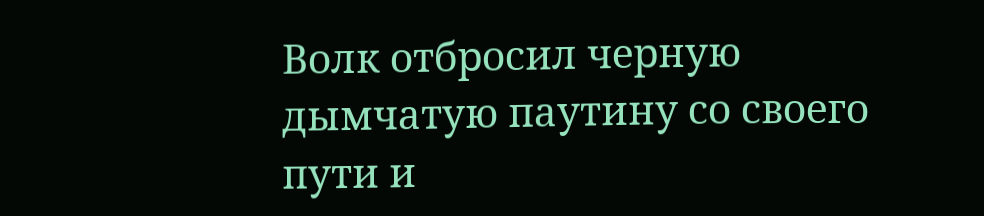Волк отбросил черную дымчатую паутину со своего пути и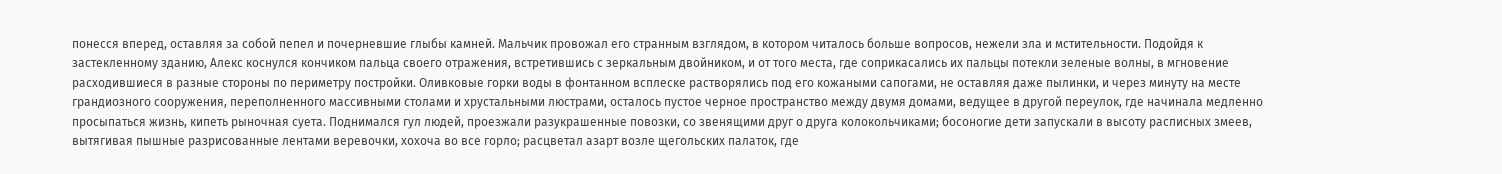понесся вперед, оставляя за собой пепел и почерневшие глыбы камней. Мальчик провожал его странным взглядом, в котором читалось больше вопросов, нежели зла и мстительности. Подойдя к застекленному зданию, Алекс коснулся кончиком пальца своего отражения, встретившись с зеркальным двойником, и от того места, где соприкасались их пальцы потекли зеленые волны, в мгновение расходившиеся в разные стороны по периметру постройки. Оливковые горки воды в фонтанном всплеске растворялись под его кожаными сапогами, не оставляя даже пылинки, и через минуту на месте грандиозного сооружения, переполненного массивными столами и хрустальными люстрами, осталось пустое черное пространство между двумя домами, ведущее в другой переулок, где начинала медленно просыпаться жизнь, кипеть рыночная суета. Поднимался гул людей, проезжали разукрашенные повозки, со звенящими друг о друга колокольчиками; босоногие дети запускали в высоту расписных змеев, вытягивая пышные разрисованные лентами веревочки, хохоча во все горло; расцветал азарт возле щегольских палаток, где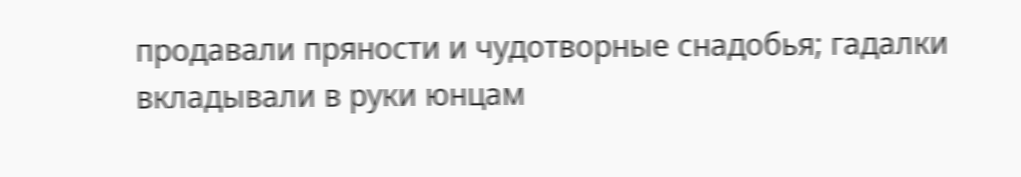продавали пряности и чудотворные снадобья; гадалки вкладывали в руки юнцам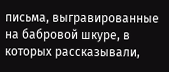письма, выгравированные на бабровой шкуре, в которых рассказывали,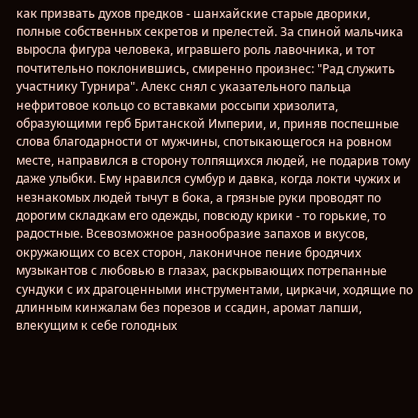как призвать духов предков - шанхайские старые дворики, полные собственных секретов и прелестей. За спиной мальчика выросла фигура человека, игравшего роль лавочника, и тот почтительно поклонившись, смиренно произнес: "Рад служить участнику Турнира". Алекс снял с указательного пальца нефритовое кольцо со вставками россыпи хризолита, образующими герб Британской Империи, и, приняв поспешные слова благодарности от мужчины, спотыкающегося на ровном месте, направился в сторону толпящихся людей, не подарив тому даже улыбки. Ему нравился сумбур и давка, когда локти чужих и незнакомых людей тычут в бока, а грязные руки проводят по дорогим складкам его одежды, повсюду крики - то горькие, то радостные. Всевозможное разнообразие запахов и вкусов, окружающих со всех сторон, лаконичное пение бродячих музыкантов с любовью в глазах, раскрывающих потрепанные сундуки с их драгоценными инструментами, циркачи, ходящие по длинным кинжалам без порезов и ссадин, аромат лапши, влекущим к себе голодных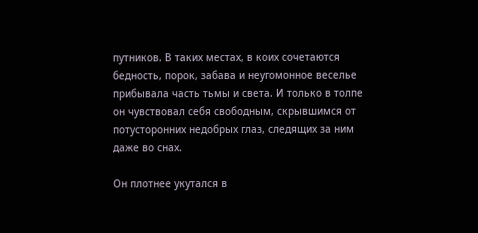путников. В таких местах, в коих сочетаются бедность, порок, забава и неугомонное веселье прибывала часть тьмы и света. И только в толпе он чувствовал себя свободным, скрывшимся от потусторонних недобрых глаз, следящих за ним даже во снах.

Он плотнее укутался в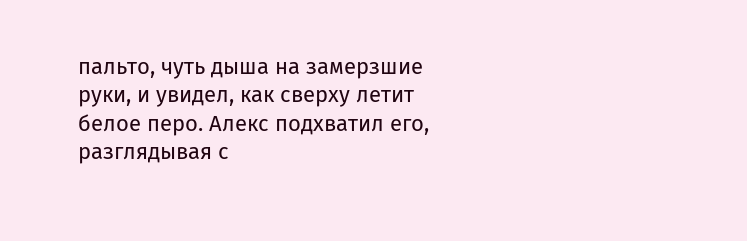пальто, чуть дыша на замерзшие руки, и увидел, как сверху летит белое перо. Алекс подхватил его, разглядывая с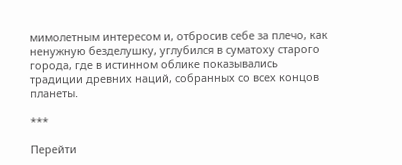мимолетным интересом и, отбросив себе за плечо, как ненужную безделушку, углубился в суматоху старого города, где в истинном облике показывались традиции древних наций, собранных со всех концов планеты.

***

Перейти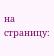на страницу: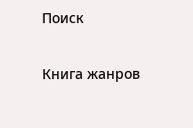Поиск

Книга жанров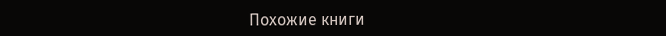Похожие книги